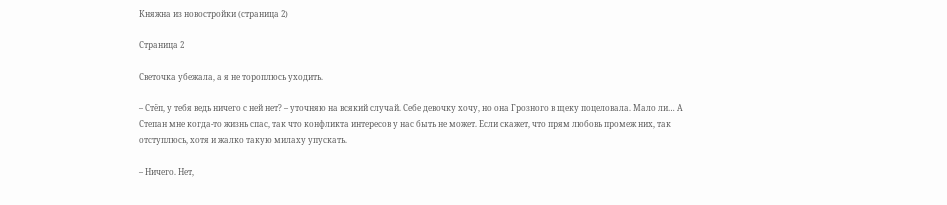Княжна из новостройки (страница 2)

Страница 2

Светочка убежала, а я не тороплюсь уходить.

– Стёп, у тебя ведь ничего с ней нет? – уточняю на всякий случай. Себе девочку хочу, но она Грозного в щеку поцеловала. Мало ли… А Степан мне когда-то жизнь спас, так что конфликта интересов у нас быть не может. Если скажет, что прям любовь промеж них, так отступлюсь, хотя и жалко такую милаху упускать.

– Ничего. Нет,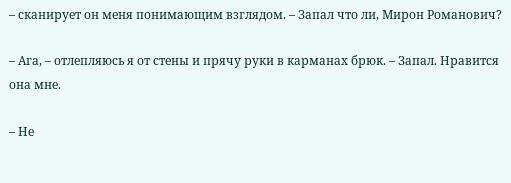– сканирует он меня понимающим взглядом. – Запал что ли, Мирон Романович?

– Ага, – отлепляюсь я от стены и прячу руки в карманах брюк. – Запал. Нравится она мне.

– Не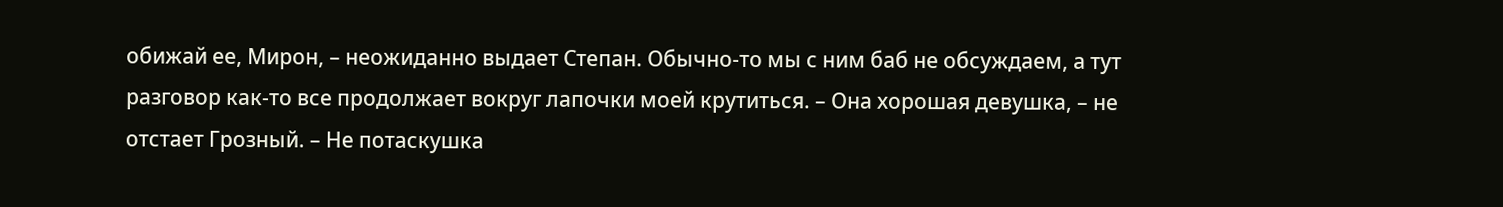обижай ее, Мирон, – неожиданно выдает Степан. Обычно-то мы с ним баб не обсуждаем, а тут разговор как-то все продолжает вокруг лапочки моей крутиться. – Она хорошая девушка, – не отстает Грозный. – Не потаскушка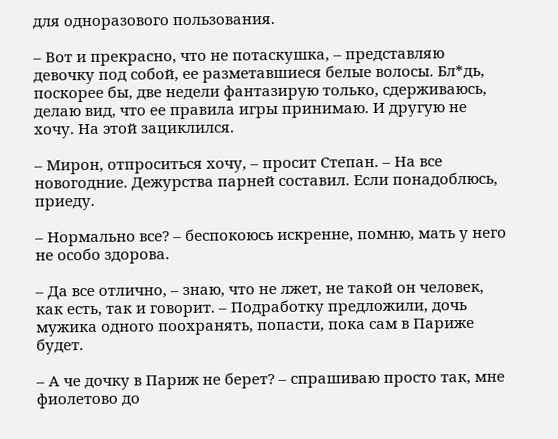для одноразового пользования.

– Вот и прекрасно, что не потаскушка, – представляю девочку под собой, ее разметавшиеся белые волосы. Бл*дь, поскорее бы, две недели фантазирую только, сдерживаюсь, делаю вид, что ее правила игры принимаю. И другую не хочу. На этой зациклился.

– Мирон, отпроситься хочу, – просит Степан. – На все новогодние. Дежурства парней составил. Если понадоблюсь, приеду.

– Нормально все? – беспокоюсь искренне, помню, мать у него не особо здорова.

– Да все отлично, – знаю, что не лжет, не такой он человек, как есть, так и говорит. – Подработку предложили, дочь мужика одного поохранять, попасти, пока сам в Париже будет.

– А че дочку в Париж не берет? – спрашиваю просто так, мне фиолетово до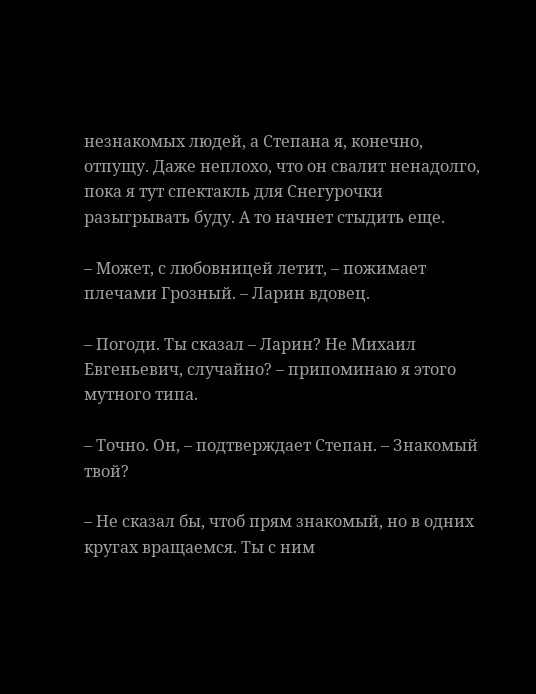незнакомых людей, а Степана я, конечно, отпущу. Даже неплохо, что он свалит ненадолго, пока я тут спектакль для Снегурочки разыгрывать буду. А то начнет стыдить еще.

– Может, с любовницей летит, – пожимает плечами Грозный. – Ларин вдовец.

– Погоди. Ты сказал – Ларин? Не Михаил Евгеньевич, случайно? – припоминаю я этого мутного типа.

– Точно. Он, – подтверждает Степан. – Знакомый твой?

– Не сказал бы, чтоб прям знакомый, но в одних кругах вращаемся. Ты с ним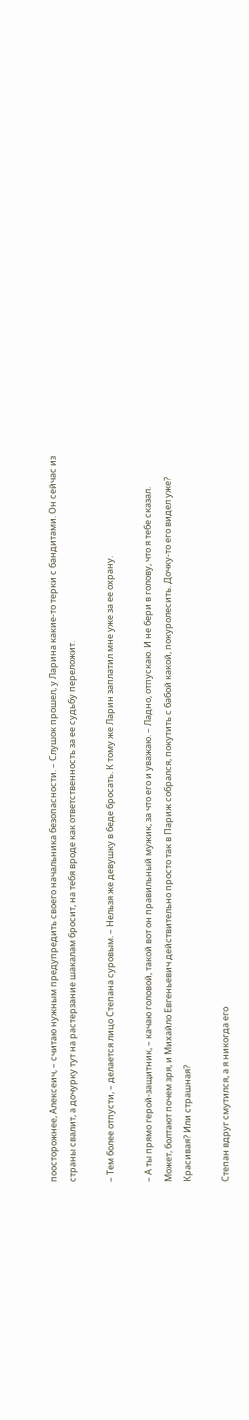поосторожнее, Алексеич, – считаю нужным предупредить своего начальника безопасности. – Слушок прошел, у Ларина какие-то терки с бандитами. Он сейчас из страны свалит, а дочурку тут на растерзание шакалам бросит, на тебя вроде как ответственность за ее судьбу переложит.

– Тем более отпусти, – делается лицо Степана суровым. – Нельзя же девушку в беде бросать. К тому же Ларин заплатил мне уже за ее охрану.

– А ты прямо герой-защитник, – качаю головой, такой вот он правильный мужик, за что его и уважаю. – Ладно, отпускаю. И не бери в голову, что я тебе сказал. Может, болтают почем зря, и Михайло Евгеньевич действительно просто так в Париж собрался, покутить с бабой какой, покуролесить. Дочку-то его видел уже? Красивая? Или страшная?

Степан вдруг смутился, а я никогда его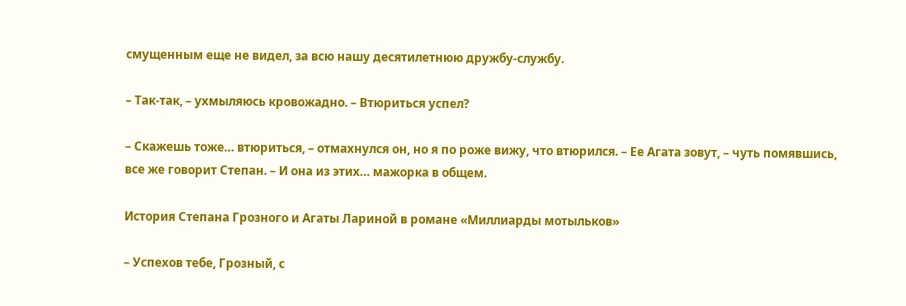смущенным еще не видел, за всю нашу десятилетнюю дружбу-службу.

– Так-так, – ухмыляюсь кровожадно. – Втюриться успел?

– Скажешь тоже… втюриться, – отмахнулся он, но я по роже вижу, что втюрился. – Ее Агата зовут, – чуть помявшись, все же говорит Степан. – И она из этих… мажорка в общем.

История Степана Грозного и Агаты Лариной в романе «Миллиарды мотыльков»

– Успехов тебе, Грозный, с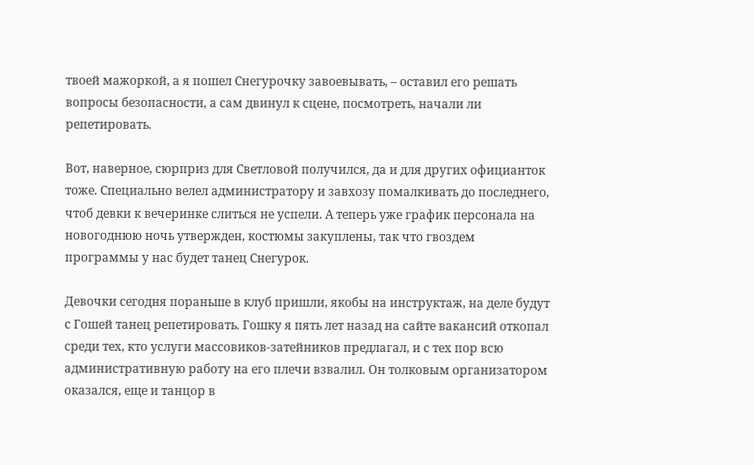твоей мажоркой, а я пошел Снегурочку завоевывать, – оставил его решать вопросы безопасности, а сам двинул к сцене, посмотреть, начали ли репетировать.

Вот, наверное, сюрприз для Светловой получился, да и для других официанток тоже. Специально велел администратору и завхозу помалкивать до последнего, чтоб девки к вечеринке слиться не успели. А теперь уже график персонала на новогоднюю ночь утвержден, костюмы закуплены, так что гвоздем программы у нас будет танец Снегурок.

Девочки сегодня пораньше в клуб пришли, якобы на инструктаж, на деле будут с Гошей танец репетировать. Гошку я пять лет назад на сайте вакансий откопал среди тех, кто услуги массовиков-затейников предлагал, и с тех пор всю административную работу на его плечи взвалил. Он толковым организатором оказался, еще и танцор в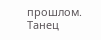прошлом. Танец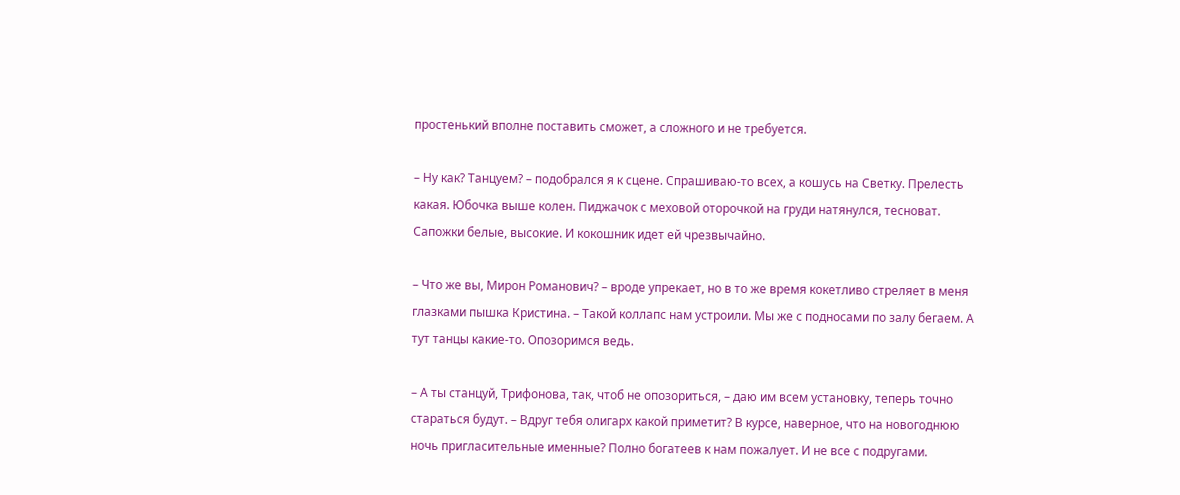простенький вполне поставить сможет, а сложного и не требуется.

– Ну как? Танцуем? – подобрался я к сцене. Спрашиваю-то всех, а кошусь на Светку. Прелесть какая. Юбочка выше колен. Пиджачок с меховой оторочкой на груди натянулся, тесноват. Сапожки белые, высокие. И кокошник идет ей чрезвычайно.

– Что же вы, Мирон Романович? – вроде упрекает, но в то же время кокетливо стреляет в меня глазками пышка Кристина. – Такой коллапс нам устроили. Мы же с подносами по залу бегаем. А тут танцы какие-то. Опозоримся ведь.

– А ты станцуй, Трифонова, так, чтоб не опозориться, – даю им всем установку, теперь точно стараться будут. – Вдруг тебя олигарх какой приметит? В курсе, наверное, что на новогоднюю ночь пригласительные именные? Полно богатеев к нам пожалует. И не все с подругами.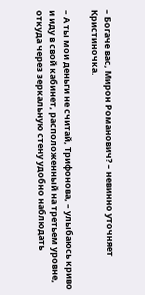– Богаче вас, Мирон Романович? – невинно уточняет Кристиночка.

– А ты мои деньги не считай, Трифонова, – улыбаюсь криво и иду в свой кабинет, расположенный на третьем уровне, откуда через зеркальную стену удобно наблюдать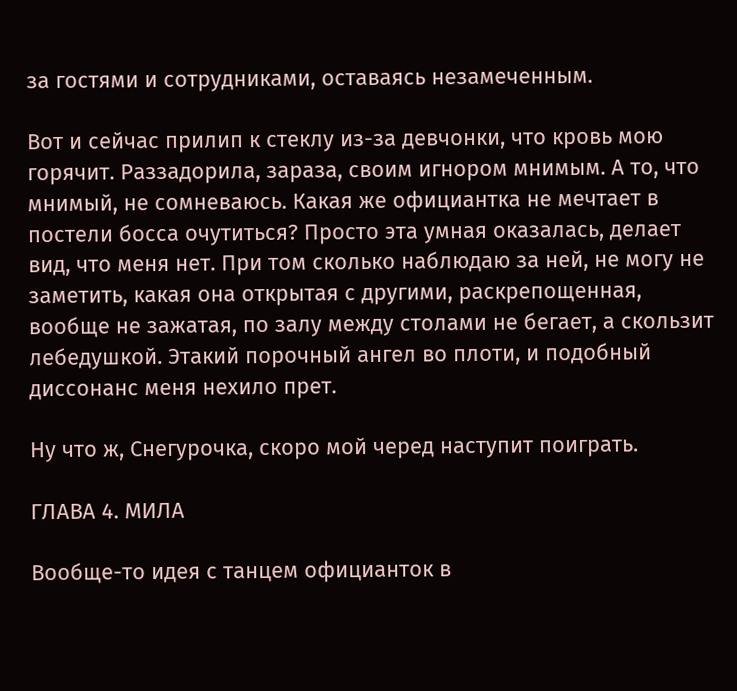за гостями и сотрудниками, оставаясь незамеченным.

Вот и сейчас прилип к стеклу из-за девчонки, что кровь мою горячит. Раззадорила, зараза, своим игнором мнимым. А то, что мнимый, не сомневаюсь. Какая же официантка не мечтает в постели босса очутиться? Просто эта умная оказалась, делает вид, что меня нет. При том сколько наблюдаю за ней, не могу не заметить, какая она открытая с другими, раскрепощенная, вообще не зажатая, по залу между столами не бегает, а скользит лебедушкой. Этакий порочный ангел во плоти, и подобный диссонанс меня нехило прет.

Ну что ж, Снегурочка, скоро мой черед наступит поиграть.

ГЛАВА 4. МИЛА

Вообще-то идея с танцем официанток в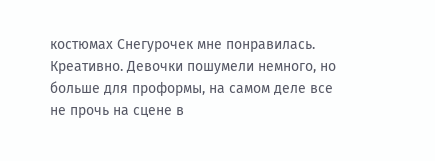костюмах Снегурочек мне понравилась. Креативно. Девочки пошумели немного, но больше для проформы, на самом деле все не прочь на сцене в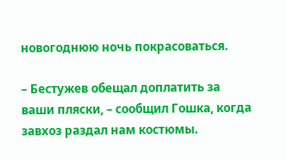новогоднюю ночь покрасоваться.

– Бестужев обещал доплатить за ваши пляски, – сообщил Гошка, когда завхоз раздал нам костюмы.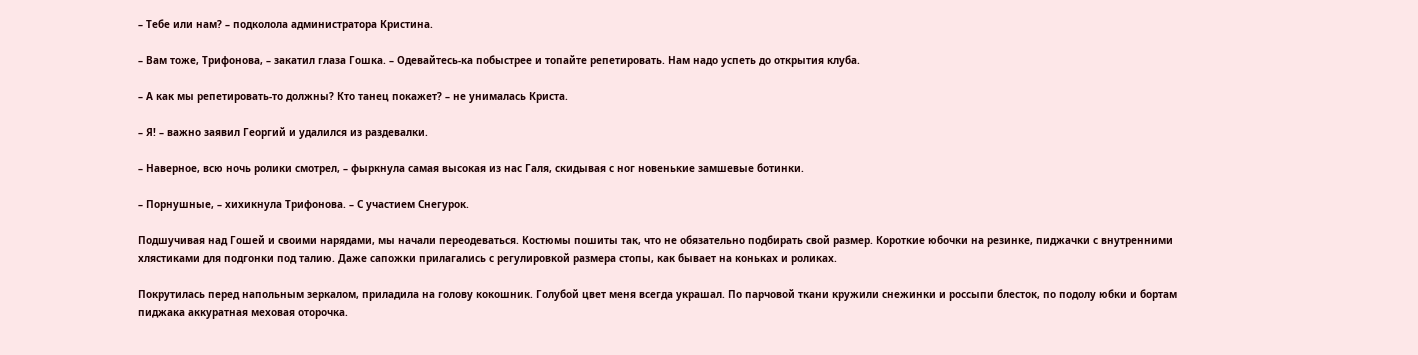– Тебе или нам? – подколола администратора Кристина.

– Вам тоже, Трифонова, – закатил глаза Гошка. – Одевайтесь-ка побыстрее и топайте репетировать. Нам надо успеть до открытия клуба.

– А как мы репетировать-то должны? Кто танец покажет? – не унималась Криста.

– Я! – важно заявил Георгий и удалился из раздевалки.

– Наверное, всю ночь ролики смотрел, – фыркнула самая высокая из нас Галя, скидывая с ног новенькие замшевые ботинки.

– Порнушные, – хихикнула Трифонова. – С участием Снегурок.

Подшучивая над Гошей и своими нарядами, мы начали переодеваться. Костюмы пошиты так, что не обязательно подбирать свой размер. Короткие юбочки на резинке, пиджачки с внутренними хлястиками для подгонки под талию. Даже сапожки прилагались с регулировкой размера стопы, как бывает на коньках и роликах.

Покрутилась перед напольным зеркалом, приладила на голову кокошник. Голубой цвет меня всегда украшал. По парчовой ткани кружили снежинки и россыпи блесток, по подолу юбки и бортам пиджака аккуратная меховая оторочка.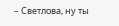– Светлова, ну ты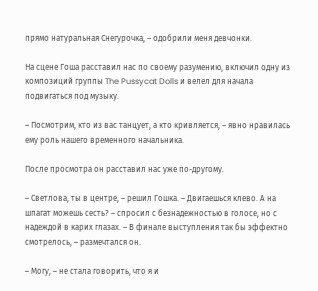прямо натуральная Снегурочка, – одобрили меня девчонки.

На сцене Гоша расставил нас по своему разумению, включил одну из композиций группы The Pussycat Dolls и велел для начала подвигаться под музыку.

– Посмотрим, кто из вас танцует, а кто кривляется, – явно нравилась ему роль нашего временного начальника.

После просмотра он расставил нас уже по-другому.

– Светлова, ты в центре, – решил Гошка. – Двигаешься клево. А на шпагат можешь сесть? – спросил с безнадежностью в голосе, но с надеждой в карих глазах. – В финале выступления так бы эффектно смотрелось, – размечтался он.

– Могу, – не стала говорить, что я и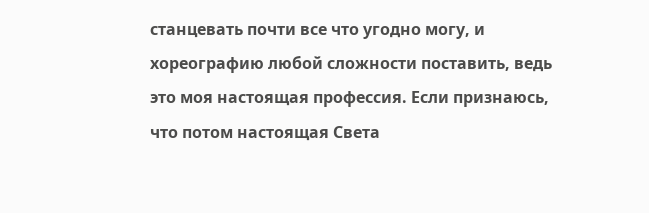станцевать почти все что угодно могу, и хореографию любой сложности поставить, ведь это моя настоящая профессия. Если признаюсь, что потом настоящая Света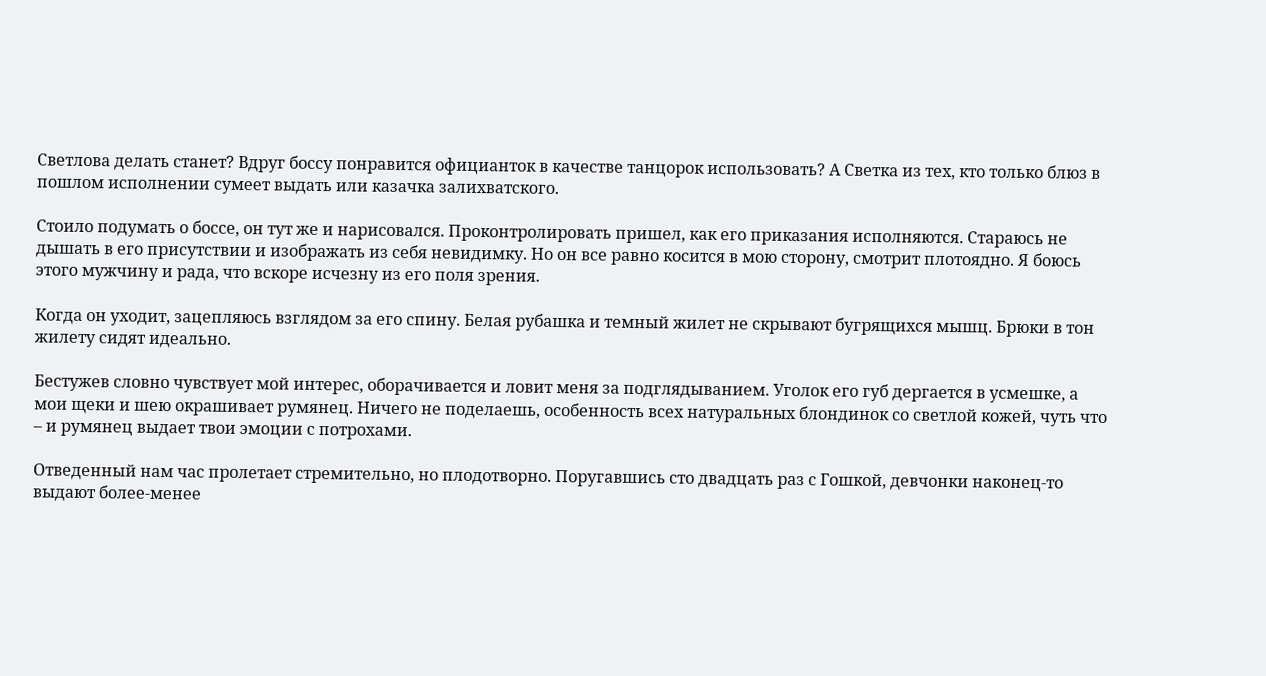Светлова делать станет? Вдруг боссу понравится официанток в качестве танцорок использовать? А Светка из тех, кто только блюз в пошлом исполнении сумеет выдать или казачка залихватского.

Стоило подумать о боссе, он тут же и нарисовался. Проконтролировать пришел, как его приказания исполняются. Стараюсь не дышать в его присутствии и изображать из себя невидимку. Но он все равно косится в мою сторону, смотрит плотоядно. Я боюсь этого мужчину и рада, что вскоре исчезну из его поля зрения.

Когда он уходит, зацепляюсь взглядом за его спину. Белая рубашка и темный жилет не скрывают бугрящихся мышц. Брюки в тон жилету сидят идеально.

Бестужев словно чувствует мой интерес, оборачивается и ловит меня за подглядыванием. Уголок его губ дергается в усмешке, а мои щеки и шею окрашивает румянец. Ничего не поделаешь, особенность всех натуральных блондинок со светлой кожей, чуть что – и румянец выдает твои эмоции с потрохами.

Отведенный нам час пролетает стремительно, но плодотворно. Поругавшись сто двадцать раз с Гошкой, девчонки наконец-то выдают более-менее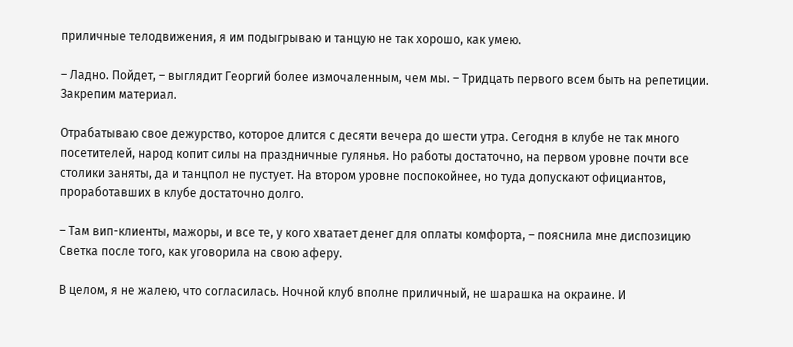приличные телодвижения, я им подыгрываю и танцую не так хорошо, как умею.

– Ладно. Пойдет, – выглядит Георгий более измочаленным, чем мы. – Тридцать первого всем быть на репетиции. Закрепим материал.

Отрабатываю свое дежурство, которое длится с десяти вечера до шести утра. Сегодня в клубе не так много посетителей, народ копит силы на праздничные гулянья. Но работы достаточно, на первом уровне почти все столики заняты, да и танцпол не пустует. На втором уровне поспокойнее, но туда допускают официантов, проработавших в клубе достаточно долго.

– Там вип-клиенты, мажоры, и все те, у кого хватает денег для оплаты комфорта, – пояснила мне диспозицию Светка после того, как уговорила на свою аферу.

В целом, я не жалею, что согласилась. Ночной клуб вполне приличный, не шарашка на окраине. И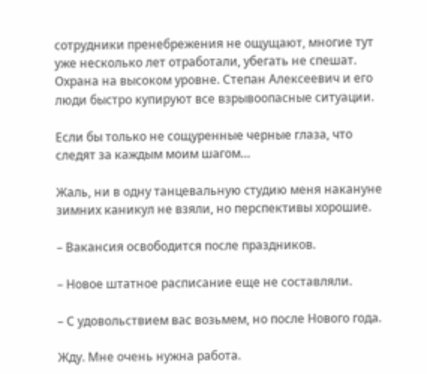сотрудники пренебрежения не ощущают, многие тут уже несколько лет отработали, убегать не спешат. Охрана на высоком уровне. Степан Алексеевич и его люди быстро купируют все взрывоопасные ситуации.

Если бы только не сощуренные черные глаза, что следят за каждым моим шагом…

Жаль, ни в одну танцевальную студию меня накануне зимних каникул не взяли, но перспективы хорошие.

– Вакансия освободится после праздников.

– Новое штатное расписание еще не составляли.

– С удовольствием вас возьмем, но после Нового года.

Жду. Мне очень нужна работа.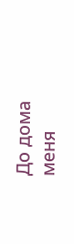До дома меня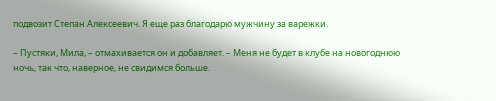подвозит Степан Алексеевич. Я еще раз благодарю мужчину за варежки.

– Пустяки, Мила, – отмахивается он и добавляет. – Меня не будет в клубе на новогоднюю ночь, так что, наверное, не свидимся больше.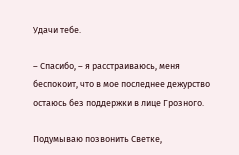Удачи тебе.

– Спасибо, – я расстраиваюсь, меня беспокоит, что в мое последнее дежурство остаюсь без поддержки в лице Грозного.

Подумываю позвонить Светке,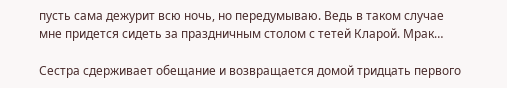пусть сама дежурит всю ночь, но передумываю. Ведь в таком случае мне придется сидеть за праздничным столом с тетей Кларой. Мрак…

Сестра сдерживает обещание и возвращается домой тридцать первого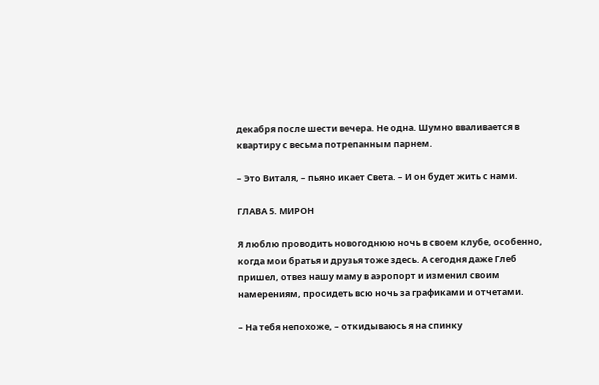декабря после шести вечера. Не одна. Шумно вваливается в квартиру с весьма потрепанным парнем.

– Это Виталя, – пьяно икает Света. – И он будет жить с нами.

ГЛАВА 5. МИРОН

Я люблю проводить новогоднюю ночь в своем клубе, особенно, когда мои братья и друзья тоже здесь. А сегодня даже Глеб пришел, отвез нашу маму в аэропорт и изменил своим намерениям, просидеть всю ночь за графиками и отчетами.

– На тебя непохоже, – откидываюсь я на спинку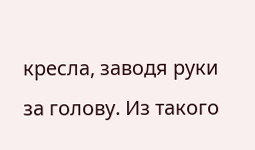кресла, заводя руки за голову. Из такого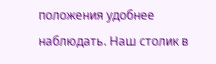положения удобнее наблюдать. Наш столик в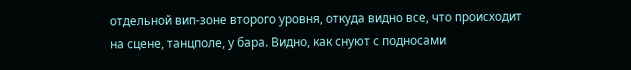отдельной вип-зоне второго уровня, откуда видно все, что происходит на сцене, танцполе, у бара. Видно, как снуют с подносами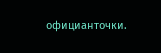официанточки.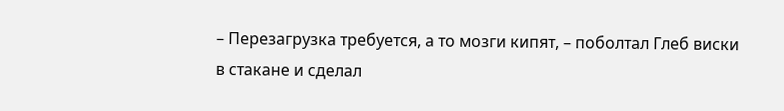– Перезагрузка требуется, а то мозги кипят, – поболтал Глеб виски в стакане и сделал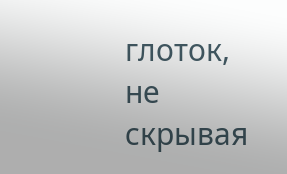глоток, не скрывая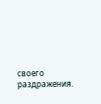своего раздражения.